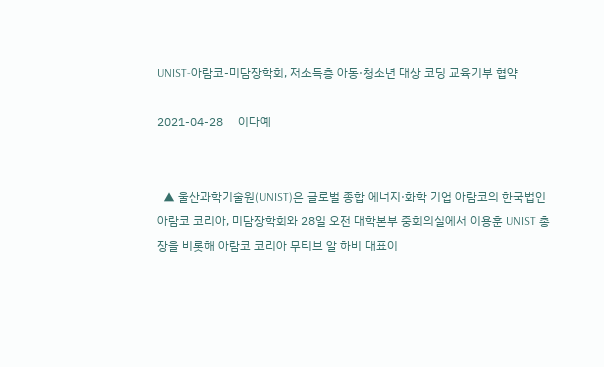UNIST-아람코-미담장학회, 저소득층 아동·청소년 대상 코딩 교육기부 협약

2021-04-28     이다예


  ▲ 울산과학기술원(UNIST)은 글로벌 종합 에너지·화학 기업 아람코의 한국법인 아람코 코리아, 미담장학회와 28일 오전 대학본부 중회의실에서 이용훈 UNIST 총장을 비롯해 아람코 코리아 무티브 알 하비 대표이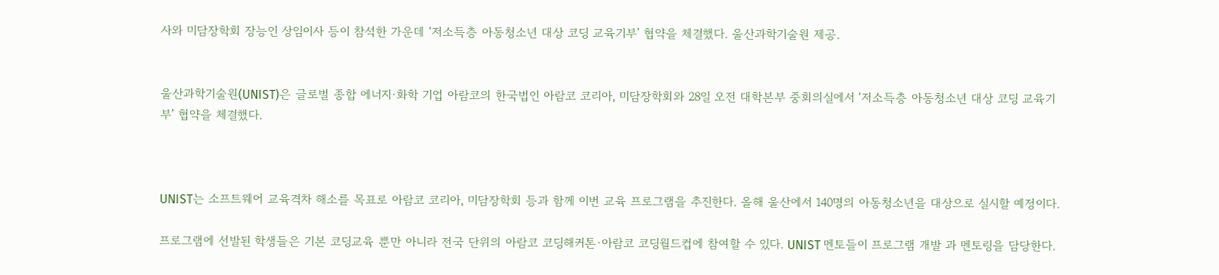사와 미담장학회 장능인 상임이사 등이 참석한 가운데 ‘저소득층 아동청소년 대상 코딩 교육기부’ 협약을 체결했다. 울산과학기술원 제공.


울산과학기술원(UNIST)은 글로벌 종합 에너지·화학 기업 아람코의 한국법인 아람코 코리아, 미담장학회와 28일 오전 대학본부 중회의실에서 ‘저소득층 아동청소년 대상 코딩 교육기부’ 협약을 체결했다.



UNIST는 소프트웨어 교육격차 해소를 목표로 아람코 코리아, 미담장학회 등과 함께 이번 교육 프로그램을 추진한다. 올해 울산에서 140명의 아동청소년을 대상으로 실시할 예정이다.

프로그램에 선발된 학생들은 기본 코딩교육 뿐만 아니라 전국 단위의 아람코 코딩해커톤·아람코 코딩월드컵에 참여할 수 있다. UNIST 멘토들이 프로그램 개발 과 멘토링을 담당한다.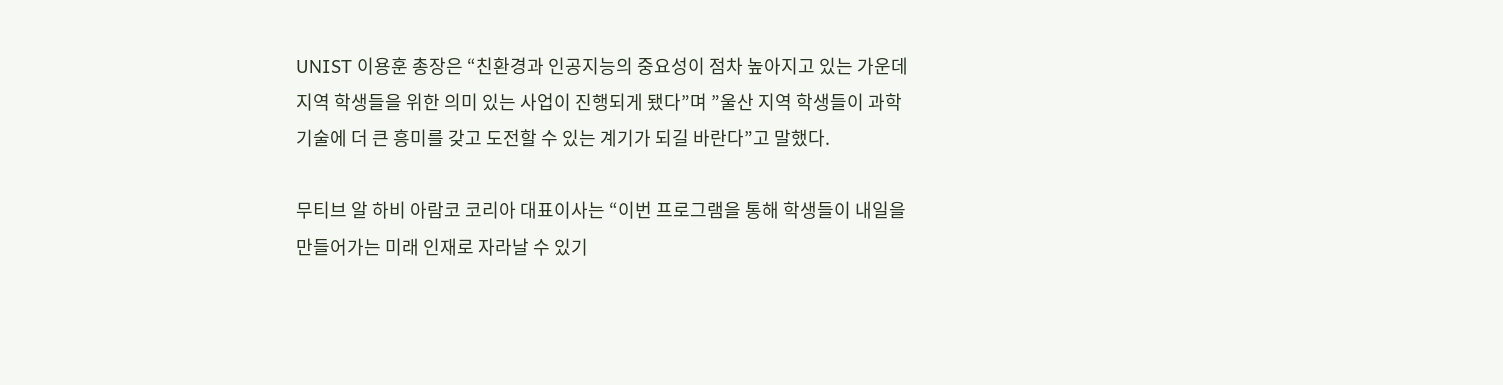UNIST 이용훈 총장은 “친환경과 인공지능의 중요성이 점차 높아지고 있는 가운데 지역 학생들을 위한 의미 있는 사업이 진행되게 됐다”며 ”울산 지역 학생들이 과학기술에 더 큰 흥미를 갖고 도전할 수 있는 계기가 되길 바란다”고 말했다.

무티브 알 하비 아람코 코리아 대표이사는 “이번 프로그램을 통해 학생들이 내일을 만들어가는 미래 인재로 자라날 수 있기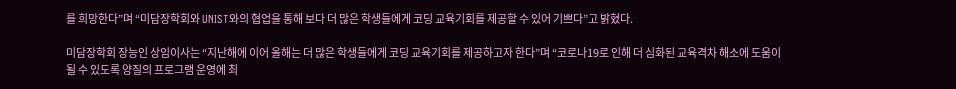를 희망한다”며 “미담장학회와 UNIST와의 협업을 통해 보다 더 많은 학생들에게 코딩 교육기회를 제공할 수 있어 기쁘다”고 밝혔다.

미담장학회 장능인 상임이사는 “지난해에 이어 올해는 더 많은 학생들에게 코딩 교육기회를 제공하고자 한다”며 “코로나19로 인해 더 심화된 교육격차 해소에 도움이 될 수 있도록 양질의 프로그램 운영에 최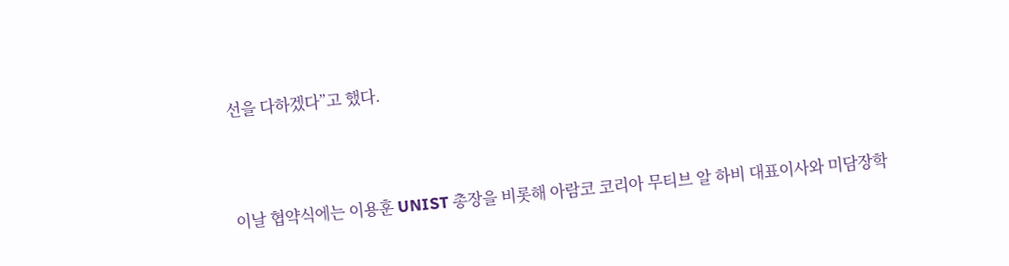선을 다하겠다”고 했다.



이날 협약식에는 이용훈 UNIST 총장을 비롯해 아람코 코리아 무티브 알 하비 대표이사와 미담장학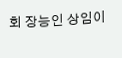회 장능인 상임이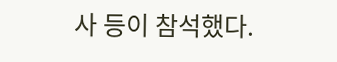사 등이 참석했다.